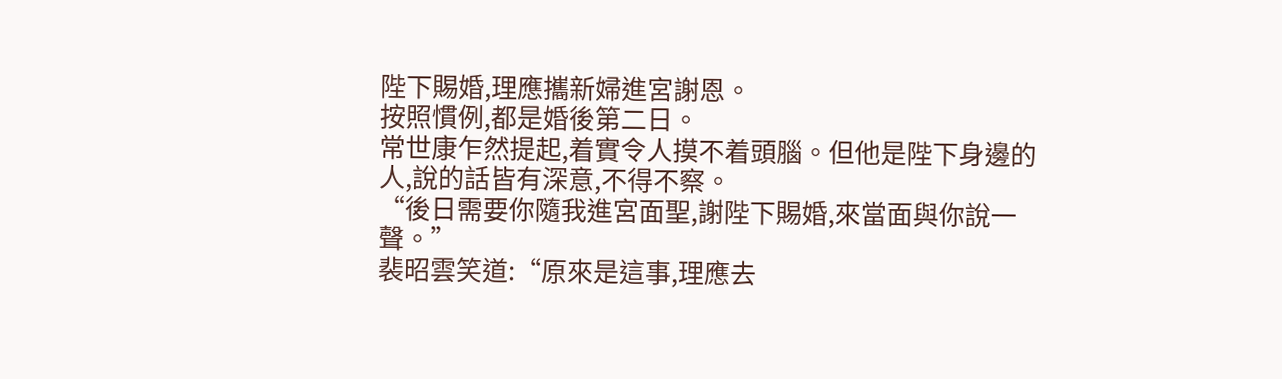陛下賜婚,理應攜新婦進宮謝恩。
按照慣例,都是婚後第二日。
常世康乍然提起,着實令人摸不着頭腦。但他是陛下身邊的人,說的話皆有深意,不得不察。
“後日需要你隨我進宮面聖,謝陛下賜婚,來當面與你說一聲。”
裴昭雲笑道:“原來是這事,理應去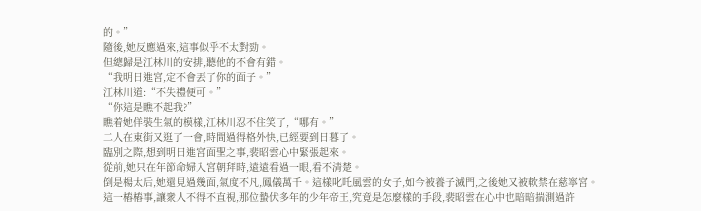的。”
隨後,她反應過來,這事似乎不太對勁。
但總歸是江林川的安排,聽他的不會有錯。
“我明日進宮,定不會丟了你的面子。”
江林川道:“不失禮便可。”
“你這是瞧不起我?”
瞧着她佯裝生氣的模樣,江林川忍不住笑了,“哪有。”
二人在東街又逛了一會,時間過得格外快,已經要到日暮了。
臨別之際,想到明日進宮面聖之事,裴昭雲心中緊張起來。
從前,她只在年節命婦入宮朝拜時,遠遠看過一眼,看不清楚。
倒是楊太后,她還見過幾面,氣度不凡,鳳儀萬千。這樣叱吒風雲的女子,如今被養子滅門,之後她又被軟禁在慈寧宮。
這一樁樁事,讓衆人不得不直視,那位蟄伏多年的少年帝王,究竟是怎麼樣的手段,裴昭雲在心中也暗暗揣測過許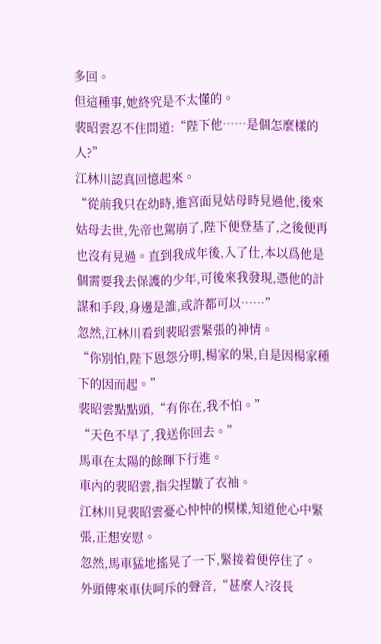多回。
但這種事,她終究是不太懂的。
裴昭雲忍不住問道:“陛下他……是個怎麼樣的人?”
江林川認真回憶起來。
“從前我只在幼時,進宮面見姑母時見過他,後來姑母去世,先帝也駕崩了,陛下便登基了,之後便再也沒有見過。直到我成年後,入了仕,本以爲他是個需要我去保護的少年,可後來我發現,憑他的計謀和手段,身邊是誰,或許都可以……”
忽然,江林川看到裴昭雲緊張的神情。
“你別怕,陛下恩怨分明,楊家的果,自是因楊家種下的因而起。”
裴昭雲點點頭,“有你在,我不怕。”
“天色不早了,我送你回去。”
馬車在太陽的餘暉下行進。
車內的裴昭雲,指尖捏皺了衣袖。
江林川見裴昭雲憂心忡忡的模樣,知道他心中緊張,正想安慰。
忽然,馬車猛地搖晃了一下,緊接着便停住了。
外頭傳來車伕呵斥的聲音,“甚麼人?沒長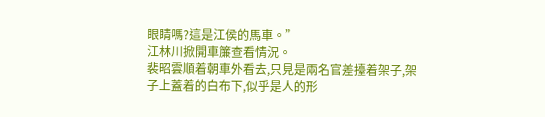眼睛嗎?這是江侯的馬車。”
江林川掀開車簾查看情況。
裴昭雲順着朝車外看去,只見是兩名官差擡着架子,架子上蓋着的白布下,似乎是人的形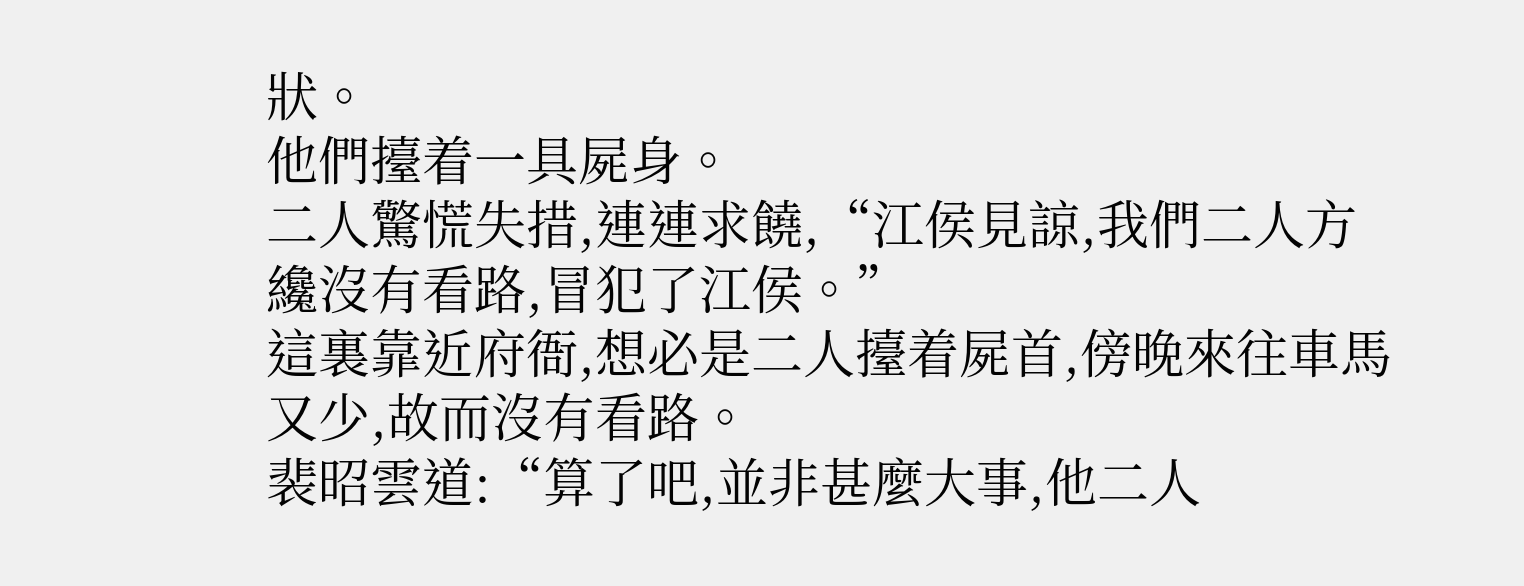狀。
他們擡着一具屍身。
二人驚慌失措,連連求饒,“江侯見諒,我們二人方纔沒有看路,冒犯了江侯。”
這裏靠近府衙,想必是二人擡着屍首,傍晚來往車馬又少,故而沒有看路。
裴昭雲道:“算了吧,並非甚麼大事,他二人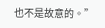也不是故意的。”